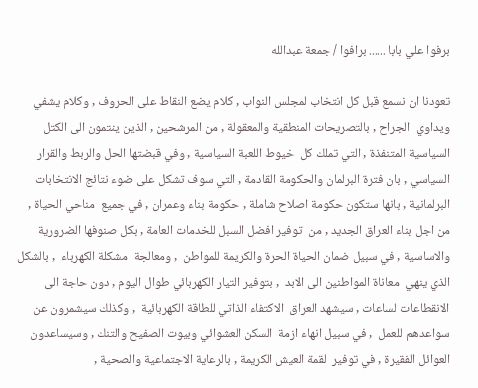برفوا علي بابا ...... برافوا / جمعة عبدالله

تعودنا ان نسمع قبل كل انتخاب لمجلس النواب , كلام يضع النقاط على الحروف , وكلام يشفي ويداوي  الجراح , بالتصريحات المنطقية والمعقولة , من المرشحين , الذين ينتمون الى الكتل السياسية المتنفذة , التي تملك كل  خيوط اللعبة السياسية , وفي قبضتها الحل والربط والقرار السياسي , بان فترة البرلمان والحكومة القادمة , التي سوف تشكل على ضوء نتائج الانتخابات البرلمانية , بانها ستكون حكومة اصلاح شاملة , حكومة بناء وعمران , في جميع  مناحي الحياة , من اجل بناء العراق الجديد , من  توفير افضل السبل للخدمات العامة , بكل صنوفها الضرورية والاساسية , في سبيل ضمان الحياة الحرة والكريمة للمواطن  , ومعالجة  مشكلة الكهرباء  , بالشكل الذي ينهي  معاناة المواطنين الى الابد  , بتوفير التيار الكهربائي طوال اليوم , دون حاجة الى الانقطاعات لساعات , سيشهد العراق  الاكتفاء الذاتي للطاقة الكهربائية  , وكذلك سيشمرون عن سواعدهم للعمل  , في سبيل انهاء ازمة  السكن العشوائي وبيوت الصفيح والتنك , وسيساعدون العوائل الفقيرة , في توفير  لقمة العيش الكريمة , بالرعاية الاجتماعية والصحية ,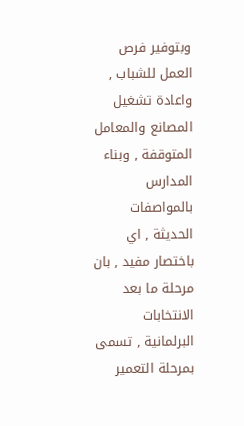وبتوفير فرص العمل للشباب , واعادة تشغيل المصانع والمعامل المتوقفة , وبناء المدارس بالمواصفات الحديثة , اي باختصار مفيد , بان مرحلة ما بعد الانتخابات البرلمانية , تسمى  بمرحلة التعمير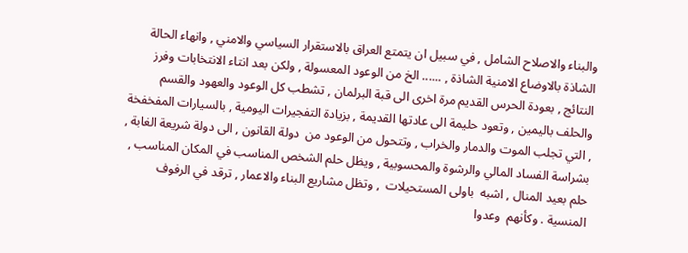والبناء والاصلاح الشامل , في سبيل ان يتمتع العراق بالاستقرار السياسي والامني , وانهاء الحالة الشاذة بالاوضاع الامنية الشاذة , ...... الخ من الوعود المعسولة , ولكن بعد انتاء الانتخابات وفرز النتائج , بعودة الحرس القديم مرة اخرى الى قبة البرلمان , تشطب كل الوعود والعهود والقسم والحلف باليمين , وتعود حليمة الى عادتها القديمة , بزيادة التفجيرات اليومية , بالسيارات المفخفخة , التي تجلب الموت والدمار والخراب , وتتحول من الوعود من  دولة القانون , الى دولة شريعة الغابة , بشراسة الفساد المالي والرشوة والمحسوبية , ويظل حلم الشخص المناسب في المكان المناسب , حلم بعيد المنال , اشبه  باولى المستحيلات  , وتظل مشاريع البناء والاعمار , ترقد في الرفوف المنسية . وكأنهم  وعدوا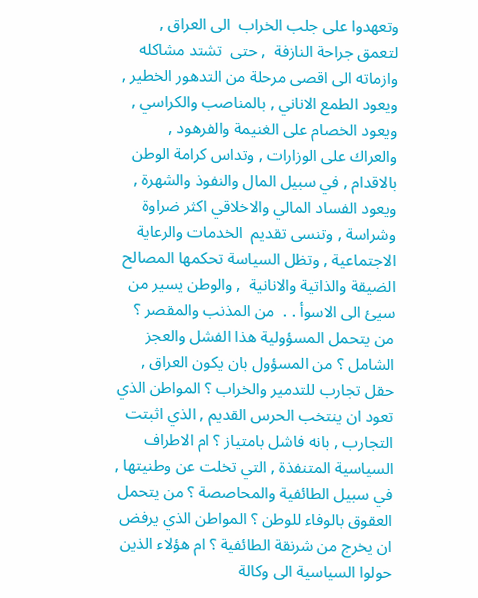وتعهدوا على جلب الخراب  الى العراق , لتعمق جراحة النازفة  , حتى  تشتد مشاكله وازماته الى اقصى مرحلة من التدهور الخطير , ويعود الطمع الاناني , بالمناصب والكراسي , ويعود الخصام على الغنيمة والفرهود , والعراك على الوزارات , وتداس كرامة الوطن بالاقدام , في سبيل المال والنفوذ والشهرة , ويعود الفساد المالي والاخلاقي اكثر ضراوة وشراسة , وتنسى تقديم  الخدمات والرعاية الاجتماعية , وتظل السياسة تحكمها المصالح الضيقة والذاتية والانانية  , والوطن يسير من سيئ الى الاسوأ . .  من المذنب والمقصر ؟ من يتحمل المسؤولية هذا الفشل والعجز الشامل ؟ من المسؤول بان يكون العراق , حقل تجارب للتدمير والخراب ؟ المواطن الذي تعود ان ينتخب الحرس القديم , الذي اثبتت التجارب , بانه فاشل بامتياز ؟ ام الاطراف السياسية المتنفذة , التي تخلت عن وطنيتها , في سبيل الطائفية والمحاصصة ؟ من يتحمل العقوق بالوفاء للوطن ؟ المواطن الذي يرفض ان يخرج من شرنقة الطائفية ؟ ام هؤلاء الذين حولوا السياسية الى وكالة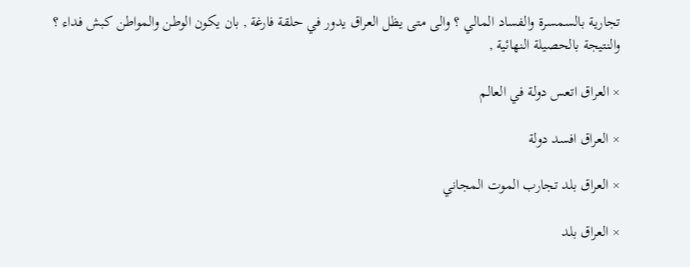تجارية بالسمسرة والفساد المالي ؟ والى متى يظل العراق يدور في حلقة فارغة , بان يكون الوطن والمواطن كبش فداء ؟ والنتيجة بالحصيلة النهائية ,

× العراق اتعس دولة في العالم

× العراق افسد دولة

× العراق بلد تجارب الموت المجاني

× العراق بلد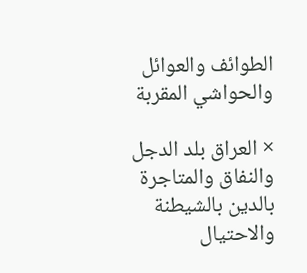الطوائف والعوائل والحواشي المقربة

× العراق بلد الدجل والنفاق والمتاجرة بالدين بالشيطنة والاحتيال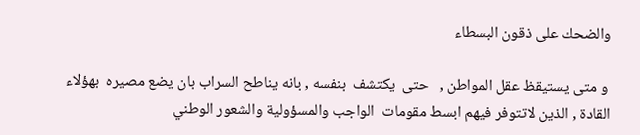والضحك على ذقون البسطاء

 و متى يستيقظ عقل المواطن ,   حتى  يكتشف  بنفسه , بانه يناطح السراب بان يضع مصيره  بهؤلاء القادة , الذين لاتتوفر فيهم ابسط مقومات  الواجب والمسؤولية والشعور الوطني